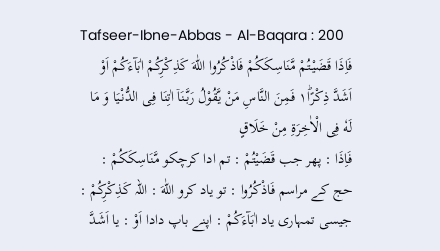Tafseer-Ibne-Abbas - Al-Baqara : 200
فَاِذَا قَضَیْتُمْ مَّنَاسِكَكُمْ فَاذْكُرُوا اللّٰهَ كَذِكْرِكُمْ اٰبَآءَكُمْ اَوْ اَشَدَّ ذِكْرًا١ؕ فَمِنَ النَّاسِ مَنْ یَّقُوْلُ رَبَّنَاۤ اٰتِنَا فِی الدُّنْیَا وَ مَا لَهٗ فِی الْاٰخِرَةِ مِنْ خَلَاقٍ
فَاِذَا : پھر جب قَضَيْتُمْ : تم ادا کرچکو مَّنَاسِكَكُمْ : حج کے مراسم فَاذْكُرُوا : تو یاد کرو اللّٰهَ : اللہ كَذِكْرِكُمْ : جیسی تمہاری یاد اٰبَآءَكُمْ : اپنے باپ دادا اَوْ : یا اَشَدَّ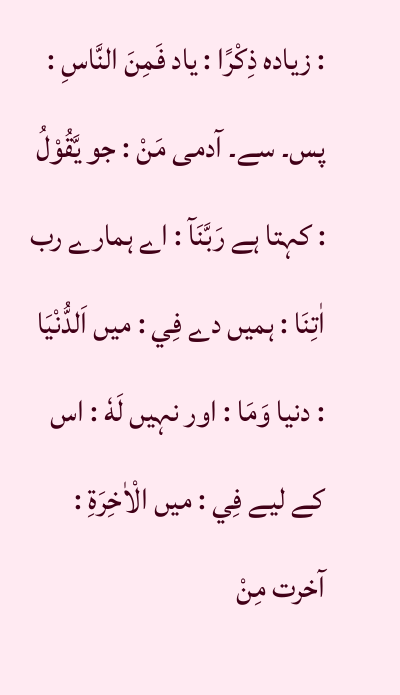: زیادہ ذِكْرًا : یاد فَمِنَ النَّاسِ : پس۔ سے۔ آدمی مَنْ : جو يَّقُوْلُ : کہتا ہے رَبَّنَآ : اے ہمارے رب اٰتِنَا : ہمیں دے فِي : میں اَلدُّنْیَا : دنیا وَمَا : اور نہیں لَهٗ : اس کے لیے فِي : میں الْاٰخِرَةِ : آخرت مِنْ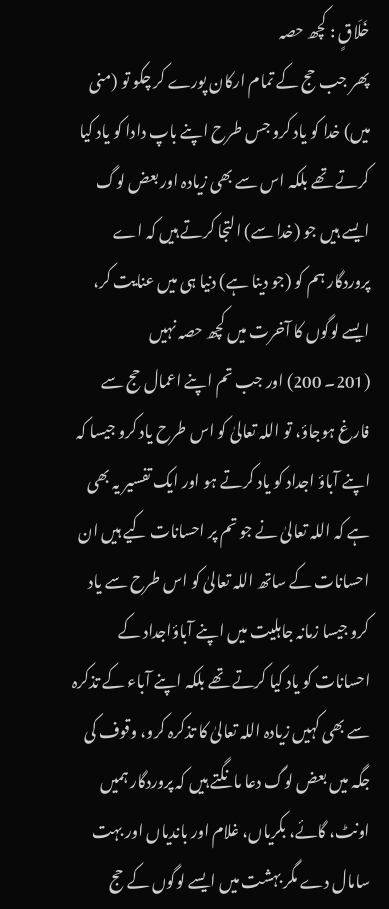خَلَاقٍ : کچھ حصہ
پھر جب حج کے تمام ارکان پورے کر چکو تو (منی میں) خدا کو یاد کرو جس طرح اپنے باپ دادا کو یاد کیا کرتے تھے بلکہ اس سے بھی زیادہ اور بعض لوگ ایسے ہیں جو (خدا سے) التجا کرتے ہیں کہ اے پروردگار ہم کو (جو دینا ہے) دنیا ہی میں عنایت کر، ایسے لوگوں کا آخرت میں کچھ حصہ نہیں
(201۔ 200) اور جب تم اپنے اعمال حج سے فارغ ہوجاؤ، تو اللہ تعالیٰ کو اس طرح یاد کرو جیسا کہ اپنے آباؤ اجداد کو یاد کرتے ہو اور ایک تفسیر یہ بھی ہے کہ اللہ تعالیٰ نے جو تم پر احسانات کیے ہیں ان احسانات کے ساتھ اللہ تعالیٰ کو اس طرح سے یاد کرو جیسا زمانہ جاہلیت میں اپنے آباؤاجداد کے احسانات کو یاد کیا کرتے تھے بلکہ اپنے آباء کے تذکرہ سے بھی کہیں زیادہ اللہ تعالیٰ کا تذکرہ کرو، وقوف کی جگہ میں بعض لوگ دعا مانگتے ہیں کہ پروردگار ہمیں اونٹ، گائے، بکریاں، غلام اور باندیاں اور بہت سامال دے مگر بہشت میں ایسے لوگوں کے حج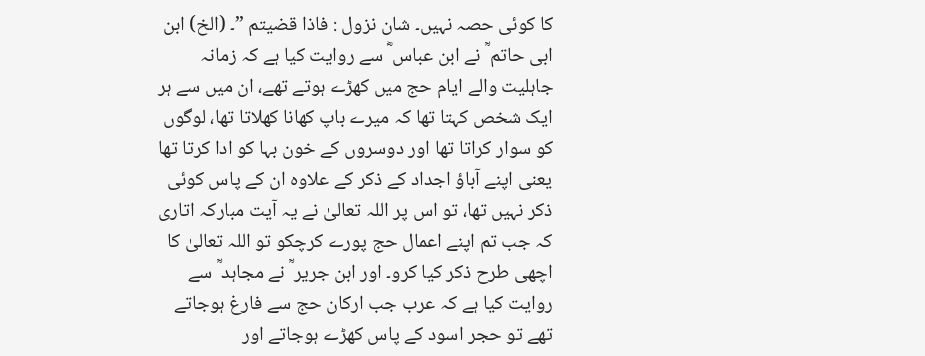کا کوئی حصہ نہیں۔ شان نزول : فاذا قضیتم ”۔ (الخ) ابن ابی حاتم ؒ نے ابن عباس ؓ سے روایت کیا ہے کہ زمانہ جاہلیت والے ایام حج میں کھڑے ہوتے تھے، ان میں سے ہر ایک شخص کہتا تھا کہ میرے باپ کھانا کھلاتا تھا، لوگوں کو سوار کراتا تھا اور دوسروں کے خون بہا کو ادا کرتا تھا یعنی اپنے آباؤ اجداد کے ذکر کے علاوہ ان کے پاس کوئی ذکر نہیں تھا، تو اس پر اللہ تعالیٰ نے یہ آیت مبارکہ اتاری کہ جب تم اپنے اعمال حج پورے کرچکو تو اللہ تعالیٰ کا اچھی طرح ذکر کیا کرو۔ اور ابن جریر ؒ نے مجاہد ؒ سے روایت کیا ہے کہ عرب جب ارکان حج سے فارغ ہوجاتے تھے تو حجر اسود کے پاس کھڑے ہوجاتے اور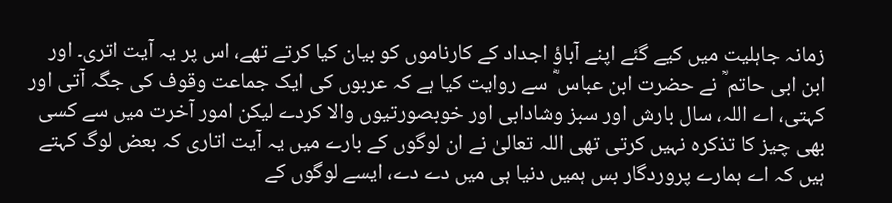زمانہ جاہلیت میں کیے گئے اپنے آباؤ اجداد کے کارناموں کو بیان کیا کرتے تھے، اس پر یہ آیت اتری۔ اور ابن ابی حاتم ؒ نے حضرت ابن عباس ؓ سے روایت کیا ہے کہ عربوں کی ایک جماعت وقوف کی جگہ آتی اور کہتی، اے اللہ، سال بارش اور سبز وشادابی اور خوبصورتیوں والا کردے لیکن امور آخرت میں سے کسی بھی چیز کا تذکرہ نہیں کرتی تھی اللہ تعالیٰ نے ان لوگوں کے بارے میں یہ آیت اتاری کہ بعض لوگ کہتے ہیں کہ اے ہمارے پروردگار بس ہمیں دنیا ہی میں دے دے، ایسے لوگوں کے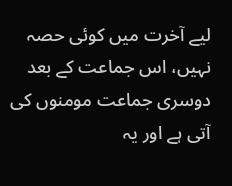لیے آخرت میں کوئی حصہ نہیں، اس جماعت کے بعد دوسری جماعت مومنوں کی آتی ہے اور یہ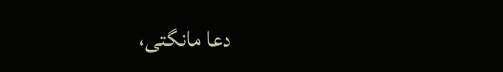دعا مانگتی،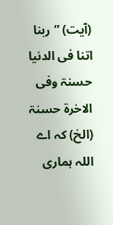(آیت) ”ربنا اتنا فی الدنیا حسنۃ وفی الاخرۃ حسنۃ (الخ) کہ اے اللہ ہماری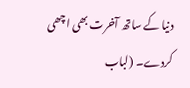دنیا کے ساتھ آخرت بھی اچھی کردے۔ (لباب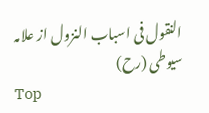النقول فی اسباب النزول از علامہ سیوطی (رح)
Top